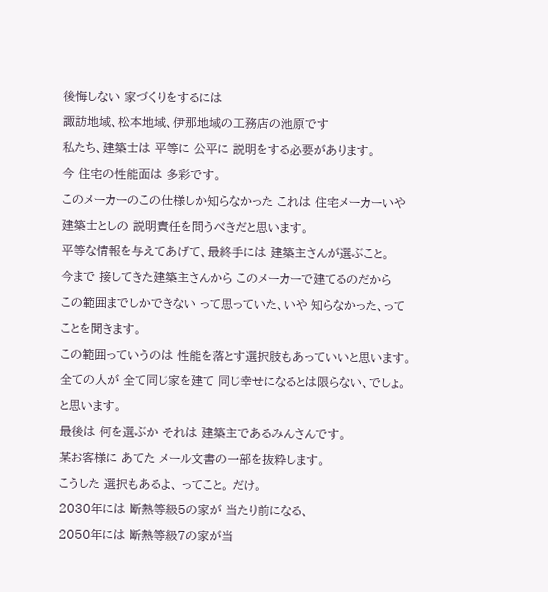後悔しない 家づくりをするには
諏訪地域、松本地域、伊那地域の工務店の池原です
私たち、建築士は 平等に 公平に 説明をする必要があります。
今 住宅の性能面は 多彩です。
このメーカーのこの仕様しか知らなかった これは 住宅メーカーいや
建築士としの 説明責任を問うべきだと思います。
平等な情報を与えてあげて、最終手には 建築主さんが選ぶこと。
今まで 接してきた建築主さんから このメーカーで建てるのだから
この範囲までしかできない って思っていた、いや 知らなかった、って
ことを聞きます。
この範囲っていうのは 性能を落とす選択肢もあっていいと思います。
全ての人が 全て同じ家を建て 同じ幸せになるとは限らない、でしょ。
と思います。
最後は 何を選ぶか それは 建築主であるみんさんです。
某お客様に あてた メール文書の一部を抜粋します。
こうした 選択もあるよ、 ってこと。 だけ。
2030年には 断熱等級5の家が 当たり前になる、
2050年には 断熱等級7の家が当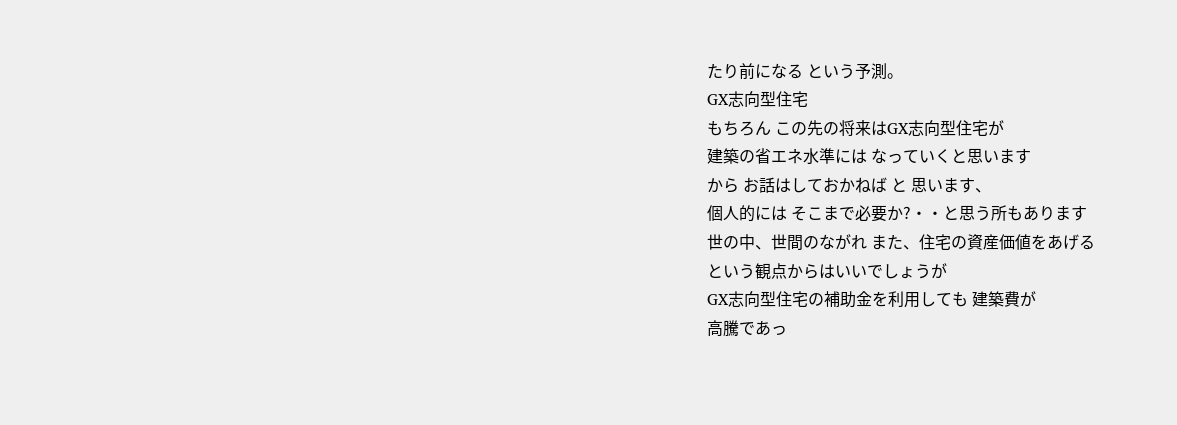たり前になる という予測。
GX志向型住宅
もちろん この先の将来はGX志向型住宅が
建築の省エネ水準には なっていくと思います
から お話はしておかねば と 思います、
個人的には そこまで必要か?・・と思う所もあります
世の中、世間のながれ また、住宅の資産価値をあげる
という観点からはいいでしょうが
GX志向型住宅の補助金を利用しても 建築費が
高騰であっ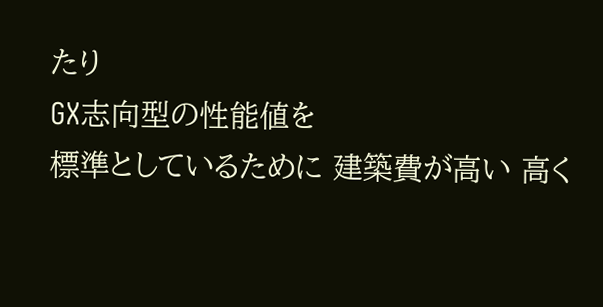たり
GX志向型の性能値を
標準としているために 建築費が高い 高く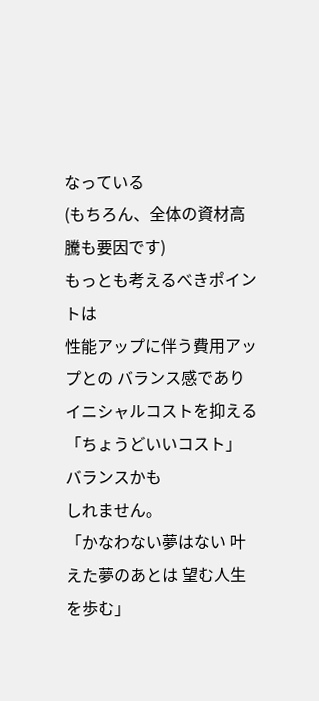なっている
(もちろん、全体の資材高騰も要因です)
もっとも考えるべきポイントは
性能アップに伴う費用アップとの バランス感であり
イニシャルコストを抑える
「ちょうどいいコスト」 バランスかも
しれません。
「かなわない夢はない 叶えた夢のあとは 望む人生を歩む」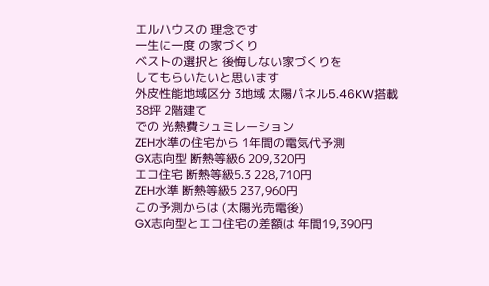エルハウスの 理念です
一生に一度 の家づくり
ベストの選択と 後悔しない家づくりを
してもらいたいと思います
外皮性能地域区分 3地域 太陽パネル5.46KW搭載
38坪 2階建て
での 光熱費シュミレーション
ZEH水準の住宅から 1年間の電気代予測
GX志向型 断熱等級6 209,320円
エコ住宅 断熱等級5.3 228,710円
ZEH水準 断熱等級5 237,960円
この予測からは (太陽光売電後)
GX志向型とエコ住宅の差額は 年間19,390円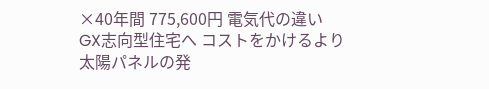×40年間 775,600円 電気代の違い
GX志向型住宅へ コストをかけるより
太陽パネルの発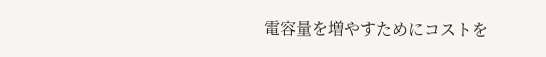電容量を増やすためにコストを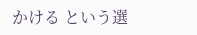かける という選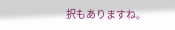択もありますね。